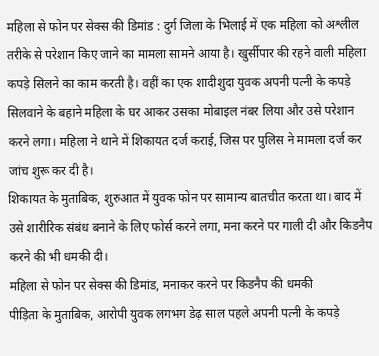महिला से फोन पर सेक्स की डिमांड : दुर्ग जिला के भिलाई में एक महिला को अश्लील तरीके से परेशान किए जाने का मामला सामने आया है। खुर्सीपार की रहने वाली महिला कपड़े सिलने का काम करती है। वहीं का एक शादीशुदा युवक अपनी पत्नी के कपड़े सिलवाने के बहाने महिला के घर आकर उसका मोबाइल नंबर लिया और उसे परेशान करने लगा। महिला ने थाने में शिकायत दर्ज कराई, जिस पर पुलिस ने मामला दर्ज कर जांच शुरू कर दी है।
शिकायत के मुताबिक, शुरुआत में युवक फोन पर सामान्य बातचीत करता था। बाद में उसे शारीरिक संबंध बनाने के लिए फोर्स करने लगा, मना करने पर गाली दी और किडनैप करने की भी धमकी दी।
महिला से फोन पर सेक्स की डिमांड, मनाकर करने पर किडनैप की धमकी
पीड़िता के मुताबिक, आरोपी युवक लगभग डेढ़ साल पहले अपनी पत्नी के कपड़े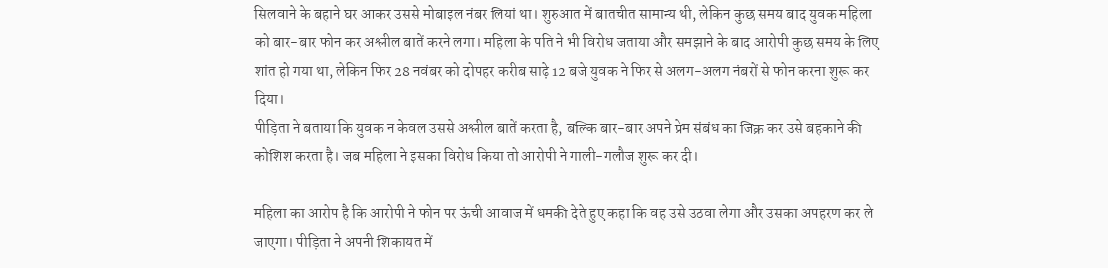सिलवाने के बहाने घर आकर उससे मोबाइल नंबर लियां था। शुरुआत में बातचीत सामान्य थी, लेकिन कुछ समय बाद युवक महिला को बार-बार फोन कर अश्लील बातें करने लगा। महिला के पति ने भी विरोध जताया और समझाने के बाद आरोपी कुछ समय के लिए शांत हो गया था, लेकिन फिर 28 नवंबर को दोपहर करीब साढ़े 12 बजे युवक ने फिर से अलग-अलग नंबरों से फोन करना शुरू कर दिया।
पीड़िता ने बताया कि युवक न केवल उससे अश्लील बातें करता है, बल्कि बार-बार अपने प्रेम संबंध का जिक्र कर उसे बहकाने की कोशिश करता है। जब महिला ने इसका विरोध किया तो आरोपी ने गाली-गलौज शुरू कर दी।

महिला का आरोप है कि आरोपी ने फोन पर ऊंची आवाज में धमकी देते हुए कहा कि वह उसे उठवा लेगा और उसका अपहरण कर ले जाएगा। पीड़िता ने अपनी शिकायत में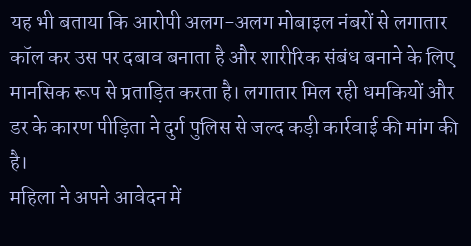यह भी बताया कि आरोपी अलग-अलग मोबाइल नंबरों से लगातार कॉल कर उस पर दबाव बनाता है और शारीरिक संबंध बनाने के लिए मानसिक रूप से प्रताड़ित करता है। लगातार मिल रही धमकियों और डर के कारण पीड़िता ने दुर्ग पुलिस से जल्द कड़ी कार्रवाई की मांग की है।
महिला ने अपने आवेदन में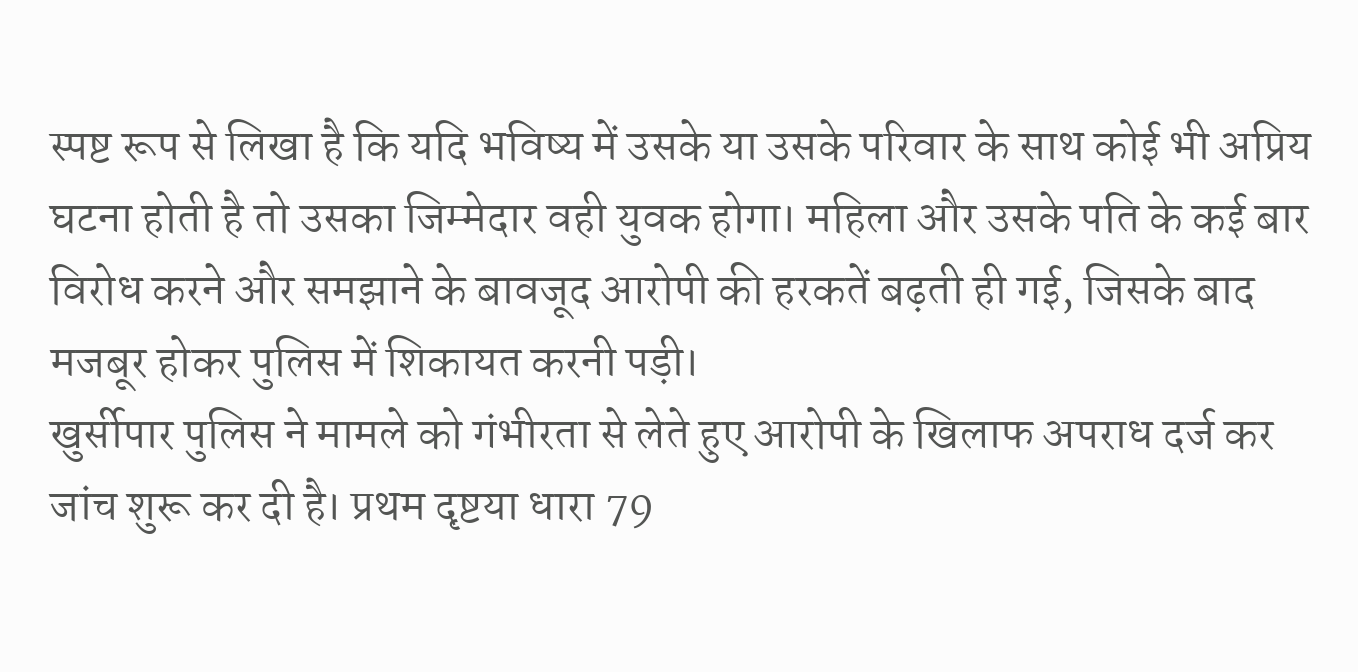स्पष्ट रूप से लिखा है कि यदि भविष्य में उसके या उसके परिवार के साथ कोई भी अप्रिय घटना होती है तो उसका जिम्मेदार वही युवक होगा। महिला और उसके पति के कई बार विरोध करने और समझाने के बावजूद आरोपी की हरकतें बढ़ती ही गई, जिसके बाद मजबूर होकर पुलिस में शिकायत करनी पड़ी।
खुर्सीपार पुलिस ने मामले को गंभीरता से लेते हुए आरोपी के खिलाफ अपराध दर्ज कर जांच शुरू कर दी है। प्रथम दृष्टया धारा 79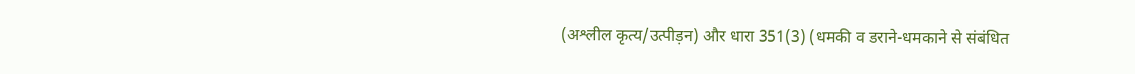(अश्लील कृत्य/उत्पीड़न) और धारा 351(3) (धमकी व डराने-धमकाने से संबंधित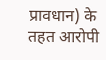प्रावधान) के तहत आरोपी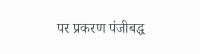पर प्रकरण पंजीबद्ध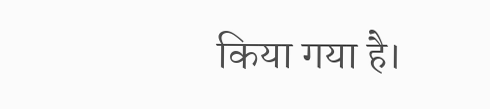किया गया है।